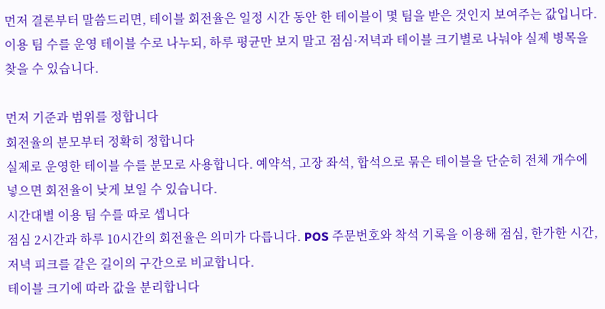먼저 결론부터 말씀드리면, 테이블 회전율은 일정 시간 동안 한 테이블이 몇 팀을 받은 것인지 보여주는 값입니다. 이용 팀 수를 운영 테이블 수로 나누되, 하루 평균만 보지 말고 점심·저녁과 테이블 크기별로 나눠야 실제 병목을 찾을 수 있습니다.

먼저 기준과 범위를 정합니다
회전율의 분모부터 정확히 정합니다
실제로 운영한 테이블 수를 분모로 사용합니다. 예약석, 고장 좌석, 합석으로 묶은 테이블을 단순히 전체 개수에 넣으면 회전율이 낮게 보일 수 있습니다.
시간대별 이용 팀 수를 따로 셉니다
점심 2시간과 하루 10시간의 회전율은 의미가 다릅니다. POS 주문번호와 착석 기록을 이용해 점심, 한가한 시간, 저녁 피크를 같은 길이의 구간으로 비교합니다.
테이블 크기에 따라 값을 분리합니다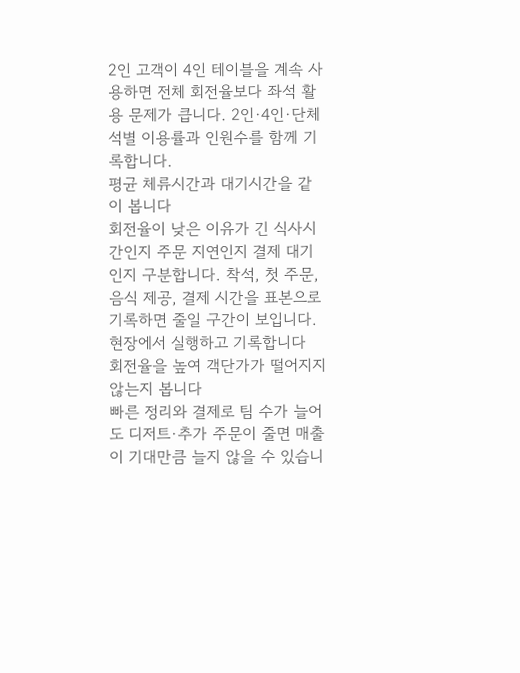2인 고객이 4인 테이블을 계속 사용하면 전체 회전율보다 좌석 활용 문제가 큽니다. 2인·4인·단체석별 이용률과 인원수를 함께 기록합니다.
평균 체류시간과 대기시간을 같이 봅니다
회전율이 낮은 이유가 긴 식사시간인지 주문 지연인지 결제 대기인지 구분합니다. 착석, 첫 주문, 음식 제공, 결제 시간을 표본으로 기록하면 줄일 구간이 보입니다.
현장에서 실행하고 기록합니다
회전율을 높여 객단가가 떨어지지 않는지 봅니다
빠른 정리와 결제로 팀 수가 늘어도 디저트·추가 주문이 줄면 매출이 기대만큼 늘지 않을 수 있습니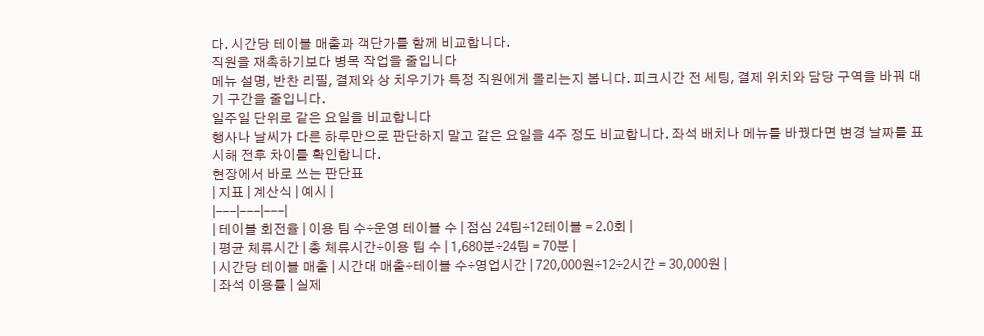다. 시간당 테이블 매출과 객단가를 함께 비교합니다.
직원을 재촉하기보다 병목 작업을 줄입니다
메뉴 설명, 반찬 리필, 결제와 상 치우기가 특정 직원에게 몰리는지 봅니다. 피크시간 전 세팅, 결제 위치와 담당 구역을 바꿔 대기 구간을 줄입니다.
일주일 단위로 같은 요일을 비교합니다
행사나 날씨가 다른 하루만으로 판단하지 말고 같은 요일을 4주 정도 비교합니다. 좌석 배치나 메뉴를 바꿨다면 변경 날짜를 표시해 전후 차이를 확인합니다.
현장에서 바로 쓰는 판단표
| 지표 | 계산식 | 예시 |
|---|---|---|
| 테이블 회전율 | 이용 팀 수÷운영 테이블 수 | 점심 24팀÷12테이블 = 2.0회 |
| 평균 체류시간 | 총 체류시간÷이용 팀 수 | 1,680분÷24팀 = 70분 |
| 시간당 테이블 매출 | 시간대 매출÷테이블 수÷영업시간 | 720,000원÷12÷2시간 = 30,000원 |
| 좌석 이용률 | 실제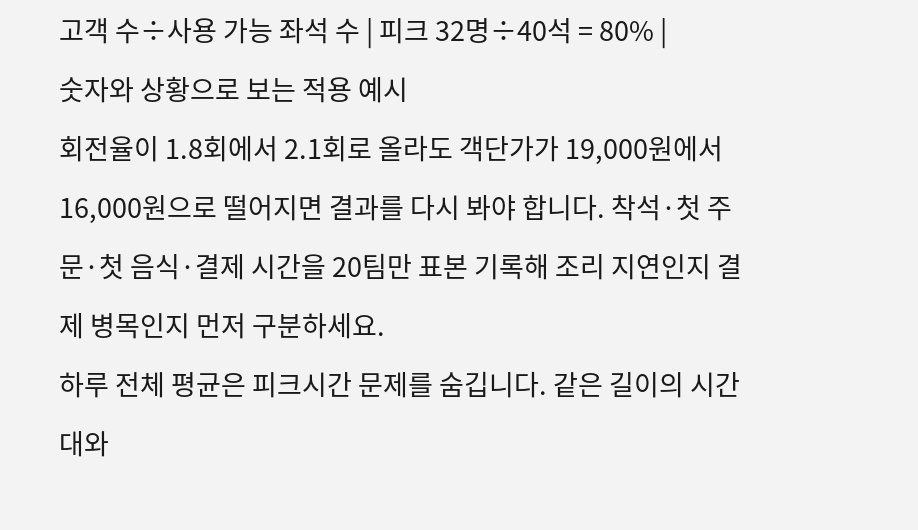고객 수÷사용 가능 좌석 수 | 피크 32명÷40석 = 80% |
숫자와 상황으로 보는 적용 예시
회전율이 1.8회에서 2.1회로 올라도 객단가가 19,000원에서 16,000원으로 떨어지면 결과를 다시 봐야 합니다. 착석·첫 주문·첫 음식·결제 시간을 20팀만 표본 기록해 조리 지연인지 결제 병목인지 먼저 구분하세요.
하루 전체 평균은 피크시간 문제를 숨깁니다. 같은 길이의 시간대와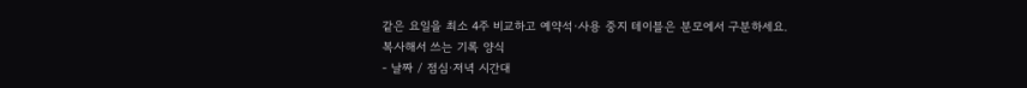같은 요일을 최소 4주 비교하고 예약석·사용 중지 테이블은 분모에서 구분하세요.
복사해서 쓰는 기록 양식
- 날짜 / 점심·저녁 시간대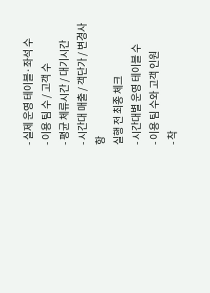- 실제 운영 테이블·좌석 수
- 이용 팀 수 / 고객 수
- 평균 체류시간 / 대기시간
- 시간대 매출 / 객단가 / 변경사항
실행 전 최종 체크
- 시간대별 운영 테이블 수
- 이용 팀 수와 고객 인원
- 착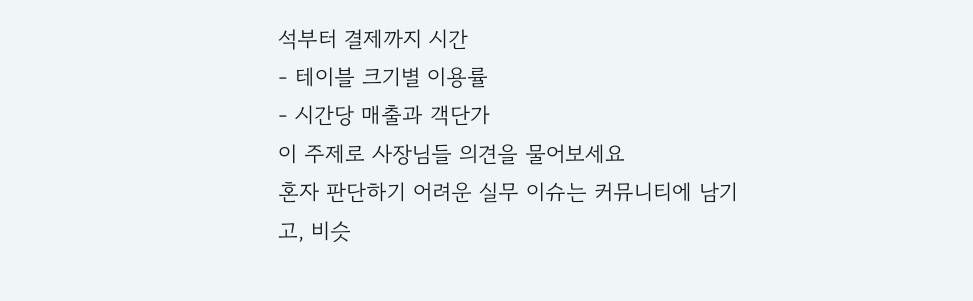석부터 결제까지 시간
- 테이블 크기별 이용률
- 시간당 매출과 객단가
이 주제로 사장님들 의견을 물어보세요
혼자 판단하기 어려운 실무 이슈는 커뮤니티에 남기고, 비슷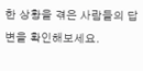한 상황을 겪은 사람들의 답변을 확인해보세요.